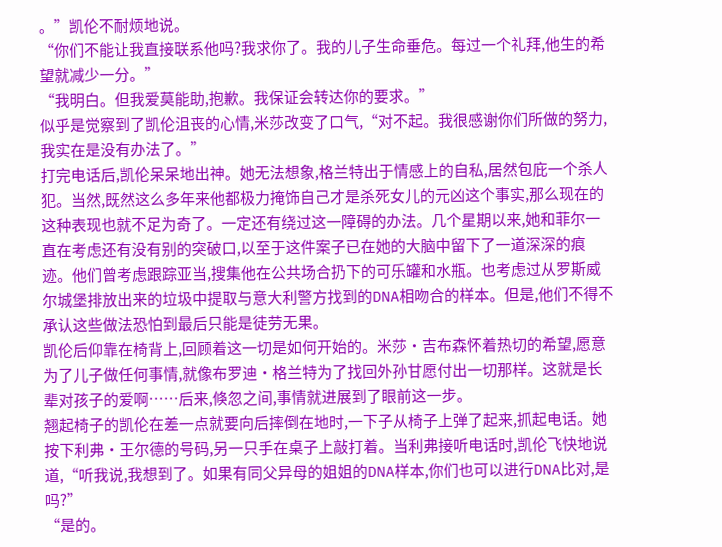。”凯伦不耐烦地说。
“你们不能让我直接联系他吗?我求你了。我的儿子生命垂危。每过一个礼拜,他生的希望就减少一分。”
“我明白。但我爱莫能助,抱歉。我保证会转达你的要求。”
似乎是觉察到了凯伦沮丧的心情,米莎改变了口气,“对不起。我很感谢你们所做的努力,我实在是没有办法了。”
打完电话后,凯伦呆呆地出神。她无法想象,格兰特出于情感上的自私,居然包庇一个杀人犯。当然,既然这么多年来他都极力掩饰自己才是杀死女儿的元凶这个事实,那么现在的这种表现也就不足为奇了。一定还有绕过这一障碍的办法。几个星期以来,她和菲尔一直在考虑还有没有别的突破口,以至于这件案子已在她的大脑中留下了一道深深的痕迹。他们曾考虑跟踪亚当,搜集他在公共场合扔下的可乐罐和水瓶。也考虑过从罗斯威尔城堡排放出来的垃圾中提取与意大利警方找到的DNA相吻合的样本。但是,他们不得不承认这些做法恐怕到最后只能是徒劳无果。
凯伦后仰靠在椅背上,回顾着这一切是如何开始的。米莎·吉布森怀着热切的希望,愿意为了儿子做任何事情,就像布罗迪·格兰特为了找回外孙甘愿付出一切那样。这就是长辈对孩子的爱啊……后来,倏忽之间,事情就进展到了眼前这一步。
翘起椅子的凯伦在差一点就要向后摔倒在地时,一下子从椅子上弹了起来,抓起电话。她按下利弗·王尔德的号码,另一只手在桌子上敲打着。当利弗接听电话时,凯伦飞快地说道,“听我说,我想到了。如果有同父异母的姐姐的DNA样本,你们也可以进行DNA比对,是吗?”
“是的。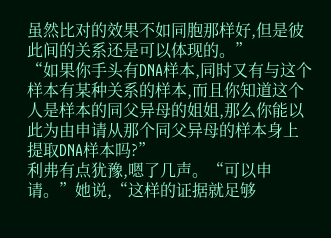虽然比对的效果不如同胞那样好,但是彼此间的关系还是可以体现的。”
“如果你手头有DNA样本,同时又有与这个样本有某种关系的样本,而且你知道这个人是样本的同父异母的姐姐,那么你能以此为由申请从那个同父异母的样本身上提取DNA样本吗?”
利弗有点犹豫,嗯了几声。“可以申请。”她说,“这样的证据就足够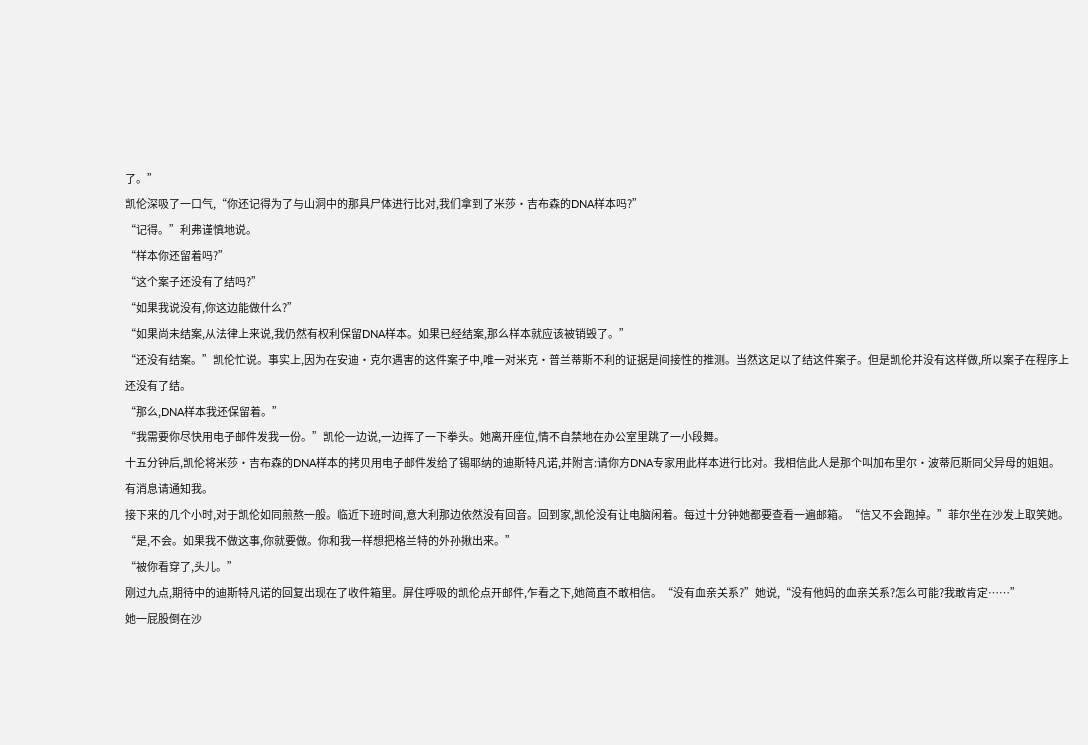了。”
凯伦深吸了一口气,“你还记得为了与山洞中的那具尸体进行比对,我们拿到了米莎·吉布森的DNA样本吗?”
“记得。”利弗谨慎地说。
“样本你还留着吗?”
“这个案子还没有了结吗?”
“如果我说没有,你这边能做什么?”
“如果尚未结案,从法律上来说,我仍然有权利保留DNA样本。如果已经结案,那么样本就应该被销毁了。”
“还没有结案。”凯伦忙说。事实上,因为在安迪·克尔遇害的这件案子中,唯一对米克·普兰蒂斯不利的证据是间接性的推测。当然这足以了结这件案子。但是凯伦并没有这样做,所以案子在程序上还没有了结。
“那么,DNA样本我还保留着。”
“我需要你尽快用电子邮件发我一份。”凯伦一边说,一边挥了一下拳头。她离开座位,情不自禁地在办公室里跳了一小段舞。
十五分钟后,凯伦将米莎·吉布森的DNA样本的拷贝用电子邮件发给了锡耶纳的迪斯特凡诺,并附言:请你方DNA专家用此样本进行比对。我相信此人是那个叫加布里尔·波蒂厄斯同父异母的姐姐。有消息请通知我。
接下来的几个小时,对于凯伦如同煎熬一般。临近下班时间,意大利那边依然没有回音。回到家,凯伦没有让电脑闲着。每过十分钟她都要查看一遍邮箱。“信又不会跑掉。”菲尔坐在沙发上取笑她。
“是,不会。如果我不做这事,你就要做。你和我一样想把格兰特的外孙揪出来。”
“被你看穿了,头儿。”
刚过九点,期待中的迪斯特凡诺的回复出现在了收件箱里。屏住呼吸的凯伦点开邮件,乍看之下,她简直不敢相信。“没有血亲关系?”她说,“没有他妈的血亲关系?怎么可能?我敢肯定……”
她一屁股倒在沙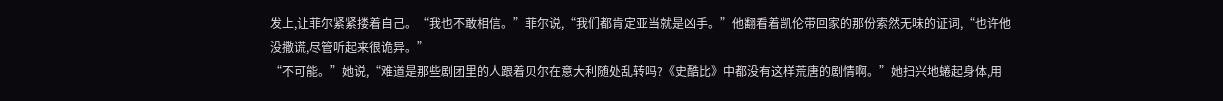发上,让菲尔紧紧搂着自己。“我也不敢相信。”菲尔说,“我们都肯定亚当就是凶手。”他翻看着凯伦带回家的那份索然无味的证词,“也许他没撒谎,尽管听起来很诡异。”
“不可能。”她说,“难道是那些剧团里的人跟着贝尔在意大利随处乱转吗?《史酷比》中都没有这样荒唐的剧情啊。”她扫兴地蜷起身体,用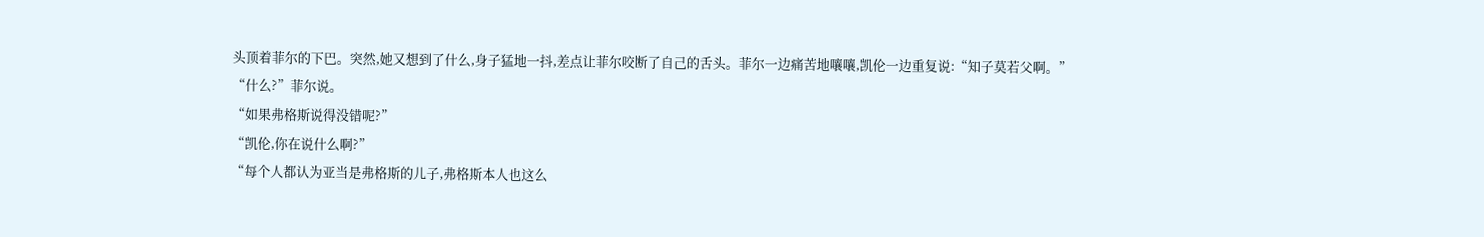头顶着菲尔的下巴。突然,她又想到了什么,身子猛地一抖,差点让菲尔咬断了自己的舌头。菲尔一边痛苦地嚷嚷,凯伦一边重复说:“知子莫若父啊。”
“什么?”菲尔说。
“如果弗格斯说得没错呢?”
“凯伦,你在说什么啊?”
“每个人都认为亚当是弗格斯的儿子,弗格斯本人也这么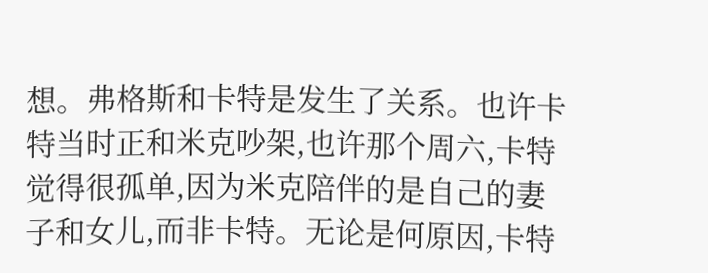想。弗格斯和卡特是发生了关系。也许卡特当时正和米克吵架,也许那个周六,卡特觉得很孤单,因为米克陪伴的是自己的妻子和女儿,而非卡特。无论是何原因,卡特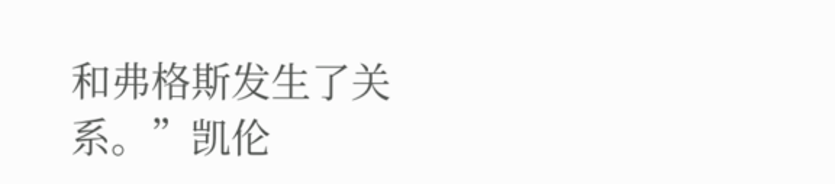和弗格斯发生了关系。”凯伦